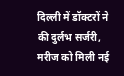दिल्ली में डॉक्टरों ने की दुर्लभ सर्जरी, मरीज को मिली नई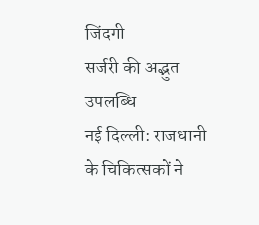जिंदगी
सर्जरी की अद्भुत उपलब्धि
नई दिल्ली: राजधानी के चिकित्सकों ने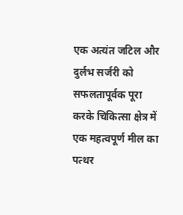एक अत्यंत जटिल और दुर्लभ सर्जरी को सफलतापूर्वक पूरा करके चिकित्सा क्षेत्र में एक महत्वपूर्ण मील का पत्थर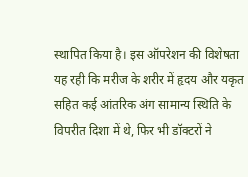स्थापित किया है। इस ऑपरेशन की विशेषता यह रही कि मरीज के शरीर में हृदय और यकृत सहित कई आंतरिक अंग सामान्य स्थिति के विपरीत दिशा में थे, फिर भी डॉक्टरों ने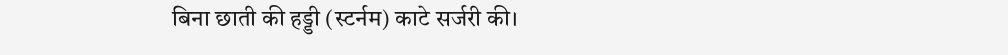बिना छाती की हड्डी (स्टर्नम) काटे सर्जरी की।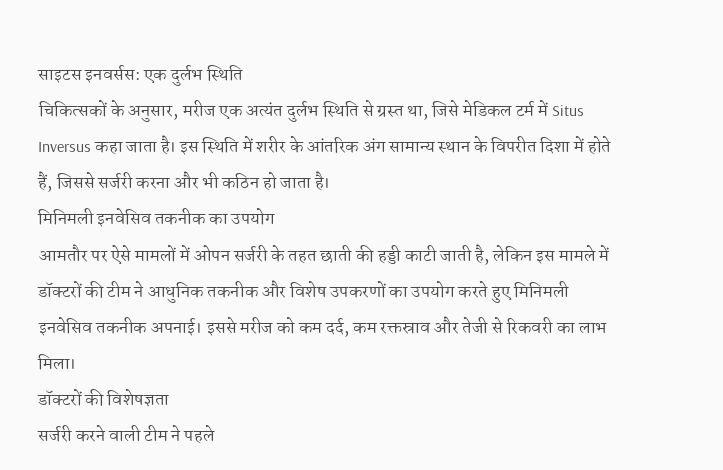साइटस इनवर्सस: एक दुर्लभ स्थिति
चिकित्सकों के अनुसार, मरीज एक अत्यंत दुर्लभ स्थिति से ग्रस्त था, जिसे मेडिकल टर्म में Situs Inversus कहा जाता है। इस स्थिति में शरीर के आंतरिक अंग सामान्य स्थान के विपरीत दिशा में होते हैं, जिससे सर्जरी करना और भी कठिन हो जाता है।
मिनिमली इनवेसिव तकनीक का उपयोग
आमतौर पर ऐसे मामलों में ओपन सर्जरी के तहत छाती की हड्डी काटी जाती है, लेकिन इस मामले में डॉक्टरों की टीम ने आधुनिक तकनीक और विशेष उपकरणों का उपयोग करते हुए मिनिमली इनवेसिव तकनीक अपनाई। इससे मरीज को कम दर्द, कम रक्तस्राव और तेजी से रिकवरी का लाभ मिला।
डॉक्टरों की विशेषज्ञता
सर्जरी करने वाली टीम ने पहले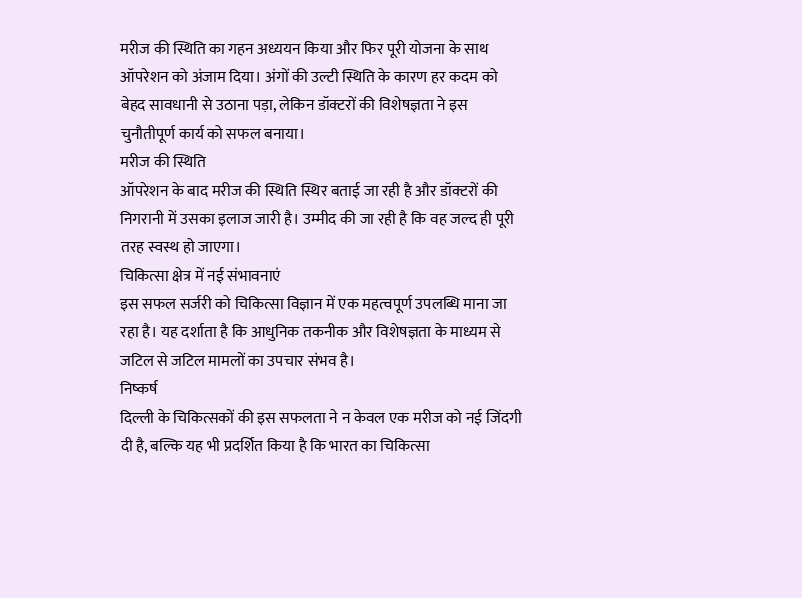मरीज की स्थिति का गहन अध्ययन किया और फिर पूरी योजना के साथ ऑपरेशन को अंजाम दिया। अंगों की उल्टी स्थिति के कारण हर कदम को बेहद सावधानी से उठाना पड़ा, लेकिन डॉक्टरों की विशेषज्ञता ने इस चुनौतीपूर्ण कार्य को सफल बनाया।
मरीज की स्थिति
ऑपरेशन के बाद मरीज की स्थिति स्थिर बताई जा रही है और डॉक्टरों की निगरानी में उसका इलाज जारी है। उम्मीद की जा रही है कि वह जल्द ही पूरी तरह स्वस्थ हो जाएगा।
चिकित्सा क्षेत्र में नई संभावनाएं
इस सफल सर्जरी को चिकित्सा विज्ञान में एक महत्वपूर्ण उपलब्धि माना जा रहा है। यह दर्शाता है कि आधुनिक तकनीक और विशेषज्ञता के माध्यम से जटिल से जटिल मामलों का उपचार संभव है।
निष्कर्ष
दिल्ली के चिकित्सकों की इस सफलता ने न केवल एक मरीज को नई जिंदगी दी है, बल्कि यह भी प्रदर्शित किया है कि भारत का चिकित्सा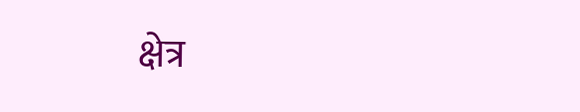क्षेत्र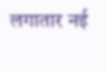लगातार नई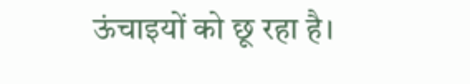ऊंचाइयों को छू रहा है।